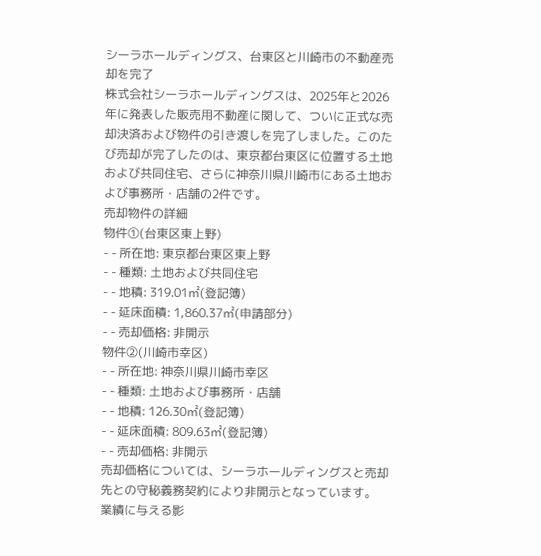シーラホールディングス、台東区と川崎市の不動産売却を完了
株式会社シーラホールディングスは、2025年と2026年に発表した販売用不動産に関して、ついに正式な売却決済および物件の引き渡しを完了しました。このたび売却が完了したのは、東京都台東区に位置する土地および共同住宅、さらに神奈川県川崎市にある土地および事務所・店舗の2件です。
売却物件の詳細
物件①(台東区東上野)
- - 所在地: 東京都台東区東上野
- - 種類: 土地および共同住宅
- - 地積: 319.01㎡(登記簿)
- - 延床面積: 1,860.37㎡(申請部分)
- - 売却価格: 非開示
物件②(川崎市幸区)
- - 所在地: 神奈川県川崎市幸区
- - 種類: 土地および事務所・店舗
- - 地積: 126.30㎡(登記簿)
- - 延床面積: 809.63㎡(登記簿)
- - 売却価格: 非開示
売却価格については、シーラホールディングスと売却先との守秘義務契約により非開示となっています。
業績に与える影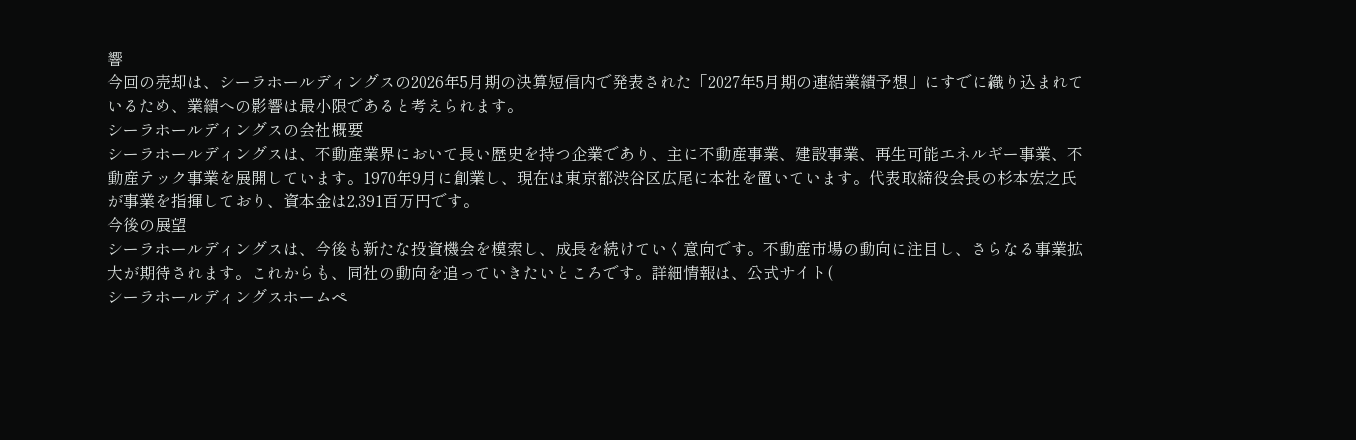響
今回の売却は、シーラホールディングスの2026年5月期の決算短信内で発表された「2027年5月期の連結業績予想」にすでに織り込まれているため、業績への影響は最小限であると考えられます。
シーラホールディングスの会社概要
シーラホールディングスは、不動産業界において長い歴史を持つ企業であり、主に不動産事業、建設事業、再生可能エネルギー事業、不動産テック事業を展開しています。1970年9月に創業し、現在は東京都渋谷区広尾に本社を置いています。代表取締役会長の杉本宏之氏が事業を指揮しており、資本金は2,391百万円です。
今後の展望
シーラホールディングスは、今後も新たな投資機会を模索し、成長を続けていく意向です。不動産市場の動向に注目し、さらなる事業拡大が期待されます。これからも、同社の動向を追っていきたいところです。詳細情報は、公式サイト(
シーラホールディングスホームペ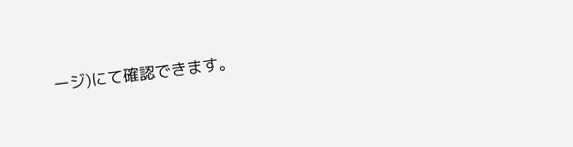ージ)にて確認できます。